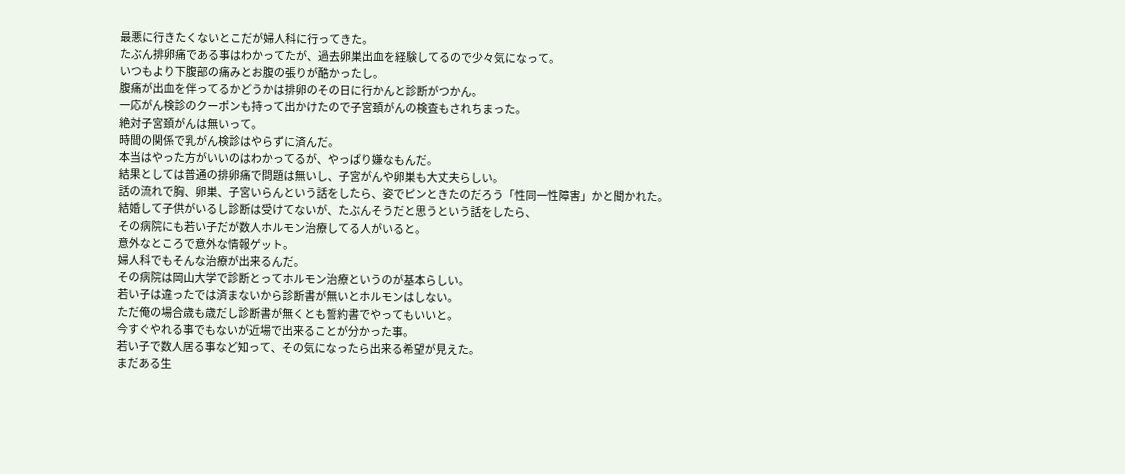最悪に行きたくないとこだが婦人科に行ってきた。
たぶん排卵痛である事はわかってたが、過去卵巣出血を経験してるので少々気になって。
いつもより下腹部の痛みとお腹の張りが酷かったし。
腹痛が出血を伴ってるかどうかは排卵のその日に行かんと診断がつかん。
一応がん検診のクーポンも持って出かけたので子宮頚がんの検査もされちまった。
絶対子宮頚がんは無いって。
時間の関係で乳がん検診はやらずに済んだ。
本当はやった方がいいのはわかってるが、やっぱり嫌なもんだ。
結果としては普通の排卵痛で問題は無いし、子宮がんや卵巣も大丈夫らしい。
話の流れで胸、卵巣、子宮いらんという話をしたら、姿でピンときたのだろう「性同一性障害」かと聞かれた。
結婚して子供がいるし診断は受けてないが、たぶんそうだと思うという話をしたら、
その病院にも若い子だが数人ホルモン治療してる人がいると。
意外なところで意外な情報ゲット。
婦人科でもそんな治療が出来るんだ。
その病院は岡山大学で診断とってホルモン治療というのが基本らしい。
若い子は違ったでは済まないから診断書が無いとホルモンはしない。
ただ俺の場合歳も歳だし診断書が無くとも誓約書でやってもいいと。
今すぐやれる事でもないが近場で出来ることが分かった事。
若い子で数人居る事など知って、その気になったら出来る希望が見えた。
まだある生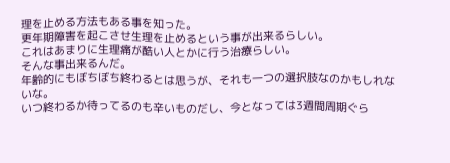理を止める方法もある事を知った。
更年期障害を起こさせ生理を止めるという事が出来るらしい。
これはあまりに生理痛が酷い人とかに行う治療らしい。
そんな事出来るんだ。
年齢的にもぼちぼち終わるとは思うが、それも一つの選択肢なのかもしれないな。
いつ終わるか待ってるのも辛いものだし、今となっては3週間周期ぐら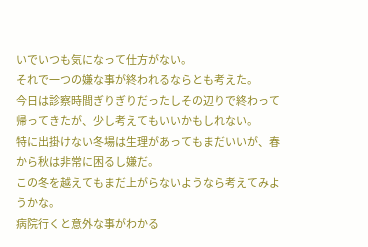いでいつも気になって仕方がない。
それで一つの嫌な事が終われるならとも考えた。
今日は診察時間ぎりぎりだったしその辺りで終わって帰ってきたが、少し考えてもいいかもしれない。
特に出掛けない冬場は生理があってもまだいいが、春から秋は非常に困るし嫌だ。
この冬を越えてもまだ上がらないようなら考えてみようかな。
病院行くと意外な事がわかる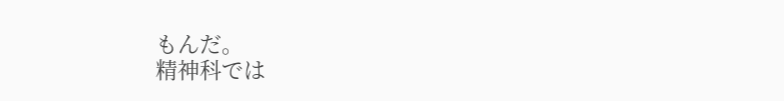もんだ。
精神科では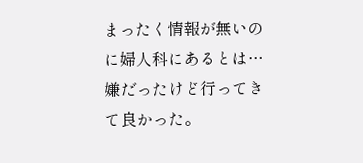まったく情報が無いのに婦人科にあるとは…
嫌だったけど行ってきて良かった。